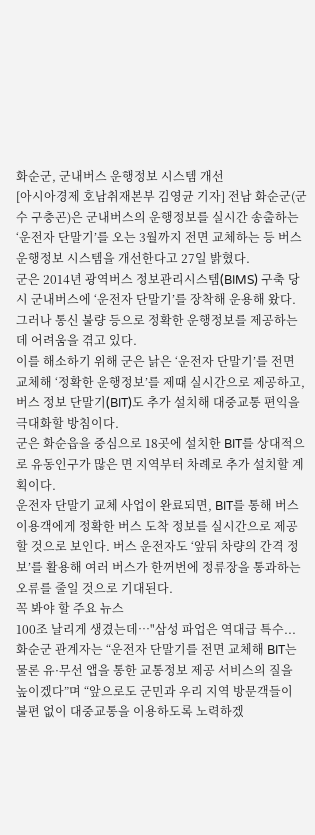화순군, 군내버스 운행정보 시스템 개선
[아시아경제 호남취재본부 김영균 기자] 전남 화순군(군수 구충곤)은 군내버스의 운행정보를 실시간 송출하는 ‘운전자 단말기’를 오는 3월까지 전면 교체하는 등 버스 운행정보 시스템을 개선한다고 27일 밝혔다.
군은 2014년 광역버스 정보관리시스템(BIMS) 구축 당시 군내버스에 ‘운전자 단말기’를 장착해 운용해 왔다. 그러나 통신 불량 등으로 정확한 운행정보를 제공하는 데 어려움을 겪고 있다.
이를 해소하기 위해 군은 낡은 ‘운전자 단말기’를 전면 교체해 ‘정확한 운행정보’를 제때 실시간으로 제공하고, 버스 정보 단말기(BIT)도 추가 설치해 대중교통 편익을 극대화할 방침이다.
군은 화순읍을 중심으로 18곳에 설치한 BIT를 상대적으로 유동인구가 많은 면 지역부터 차례로 추가 설치할 계획이다.
운전자 단말기 교체 사업이 완료되면, BIT를 통해 버스 이용객에게 정확한 버스 도착 정보를 실시간으로 제공할 것으로 보인다. 버스 운전자도 ‘앞뒤 차량의 간격 정보’를 활용해 여러 버스가 한꺼번에 정류장을 통과하는 오류를 줄일 것으로 기대된다.
꼭 봐야 할 주요 뉴스
100조 날리게 생겼는데…"삼성 파업은 역대급 특수...
화순군 관계자는 “운전자 단말기를 전면 교체해 BIT는 물론 유·무선 앱을 통한 교통정보 제공 서비스의 질을 높이겠다”며 “앞으로도 군민과 우리 지역 방문객들이 불편 없이 대중교통을 이용하도록 노력하겠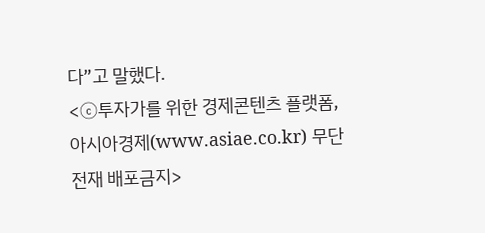다”고 말했다.
<ⓒ투자가를 위한 경제콘텐츠 플랫폼, 아시아경제(www.asiae.co.kr) 무단전재 배포금지>